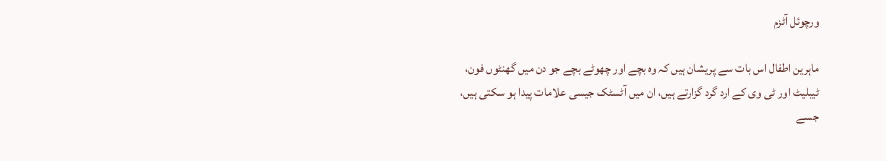ورچوئل آٹزم

ماہرین اطفال اس بات سے پریشان ہیں کہ وہ بچے اور چھوٹے بچے جو دن میں گھنٹوں فون، ٹیبلیٹ اور ٹی وی کے ارد گرد گزارتے ہیں، ان میں آٹسٹک جیسی علامات پیدا ہو سکتی ہیں، جسے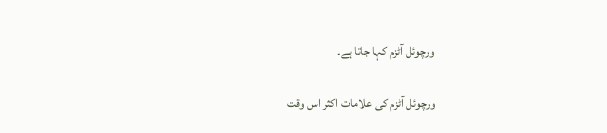ورچوئل آٹزم کہا جاتا ہے۔

ورچوئل آٹزم کی علامات اکثر اس وقت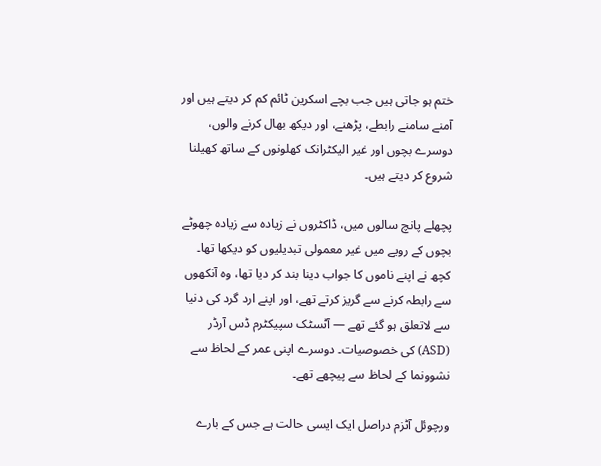ختم ہو جاتی ہیں جب بچے اسکرین ٹائم کم کر دیتے ہیں اور آمنے سامنے رابطے، پڑھنے، اور دیکھ بھال کرنے والوں، دوسرے بچوں اور غیر الیکٹرانک کھلونوں کے ساتھ کھیلنا شروع کر دیتے ہیں۔

پچھلے پانچ سالوں میں، ڈاکٹروں نے زیادہ سے زیادہ چھوٹے بچوں کے رویے میں غیر معمولی تبدیلیوں کو دیکھا تھا۔ کچھ نے اپنے ناموں کا جواب دینا بند کر دیا تھا، وہ آنکھوں سے رابطہ کرنے سے گریز کرتے تھے، اور اپنے ارد گرد کی دنیا سے لاتعلق ہو گئے تھے — آٹسٹک سپیکٹرم ڈس آرڈر (ASD) کی خصوصیات۔ دوسرے اپنی عمر کے لحاظ سے نشوونما کے لحاظ سے پیچھے تھے۔

ورچوئل آٹزم دراصل ایک ایسی حالت ہے جس کے بارے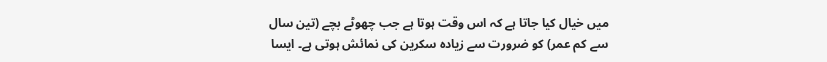میں خیال کیا جاتا ہے کہ اس وقت ہوتا ہے جب چھوٹے بچے (تین سال سے کم عمر) کو ضرورت سے زیادہ سکرین کی نمائش ہوتی ہے۔ ایسا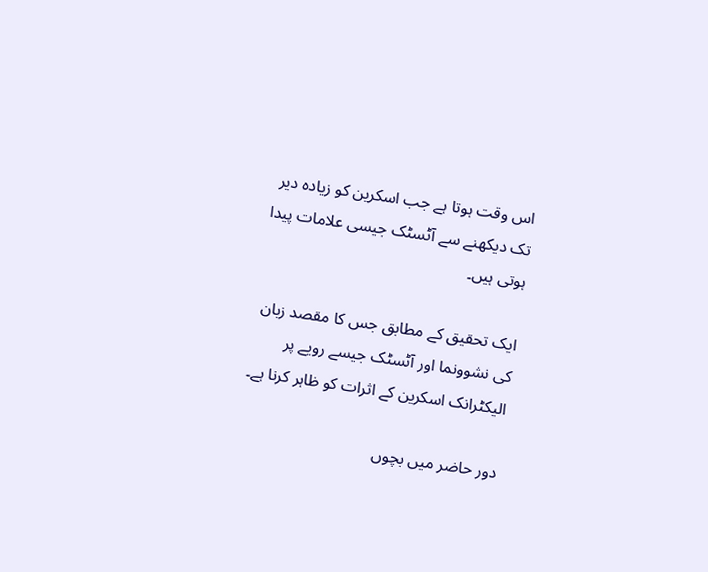اس وقت ہوتا ہے جب اسکرین کو زیادہ دیر تک دیکھنے سے آٹسٹک جیسی علامات پیدا ہوتی ہیں۔

ایک تحقیق کے مطابق جس کا مقصد زبان کی نشوونما اور آٹسٹک جیسے رویے پر الیکٹرانک اسکرین کے اثرات کو ظاہر کرنا ہے۔

دور حاضر میں بچوں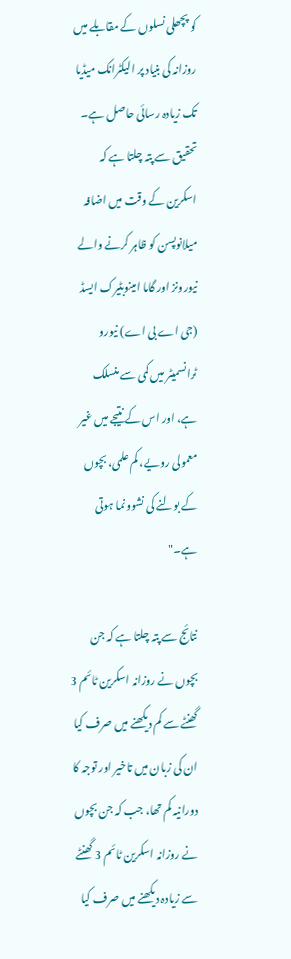کو پچھلی نسلوں کے مقابلے میں روزانہ کی بنیاد پر الیکٹرانک میڈیا تک زیادہ رسائی حاصل ہے۔ تحقیق سے پتہ چلتا ہے کہ اسکرین کے وقت میں اضافہ میلانوپسن کو ظاہر کرنے والے نیورونز اور گاما امینوبٹیرک ایسڈ (جی اے بی اے) نیورو ٹرانسمیٹر میں کمی سے منسلک ہے، اور اس کے نتیجے میں غیر معمولی رویے، کم علمی، بچوں کے بولنے کی نشوونما ہوتی ہے۔"

نتائج سے پتہ چلتا ہے کہ جن بچوں نے روزانہ اسکرین ٹائم 3 گھنٹے سے کم دیکھنے میں صرف کیا ان کی زبان میں تاخیر اور توجہ کا دورانیہ کم تھا، جب کہ جن بچوں نے روزانہ اسکرین ٹائم 3 گھنٹے سے زیادہ دیکھنے میں صرف کیا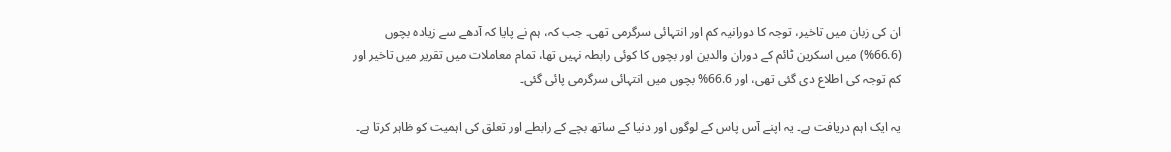ان کی زبان میں تاخیر، توجہ کا دورانیہ کم اور انتہائی سرگرمی تھی۔ جب کہ، ہم نے پایا کہ آدھے سے زیادہ بچوں (66.6%) میں اسکرین ٹائم کے دوران والدین اور بچوں کا کوئی رابطہ نہیں تھا، تمام معاملات میں تقریر میں تاخیر اور کم توجہ کی اطلاع دی گئی تھی، اور 66.6% بچوں میں انتہائی سرگرمی پائی گئی۔

یہ ایک اہم دریافت ہے۔ یہ اپنے آس پاس کے لوگوں اور دنیا کے ساتھ بچے کے رابطے اور تعلق کی اہمیت کو ظاہر کرتا ہے۔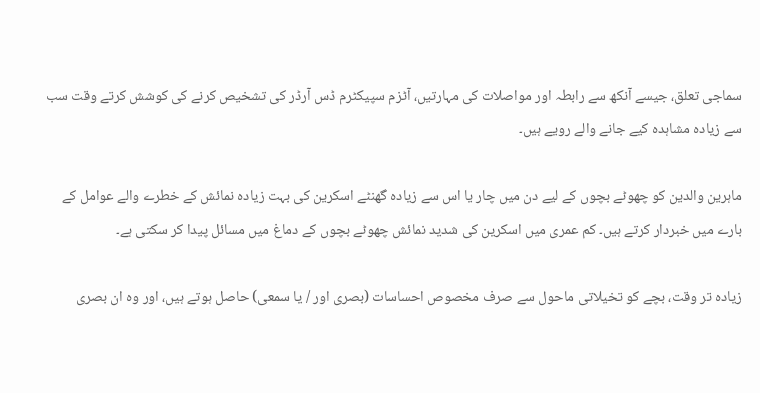سماجی تعلق، جیسے آنکھ سے رابطہ اور مواصلات کی مہارتیں، آٹزم سپیکٹرم ڈس آرڈر کی تشخیص کرنے کی کوشش کرتے وقت سب سے زیادہ مشاہدہ کیے جانے والے رویے ہیں۔

ماہرین والدین کو چھوٹے بچوں کے لیے دن میں چار یا اس سے زیادہ گھنٹے اسکرین کی بہت زیادہ نمائش کے خطرے والے عوامل کے بارے میں خبردار کرتے ہیں۔ کم عمری میں اسکرین کی شدید نمائش چھوٹے بچوں کے دماغ میں مسائل پیدا کر سکتی ہے۔

زیادہ تر وقت، بچے کو تخیلاتی ماحول سے صرف مخصوص احساسات (بصری اور / یا سمعی) حاصل ہوتے ہیں، اور وہ ان بصری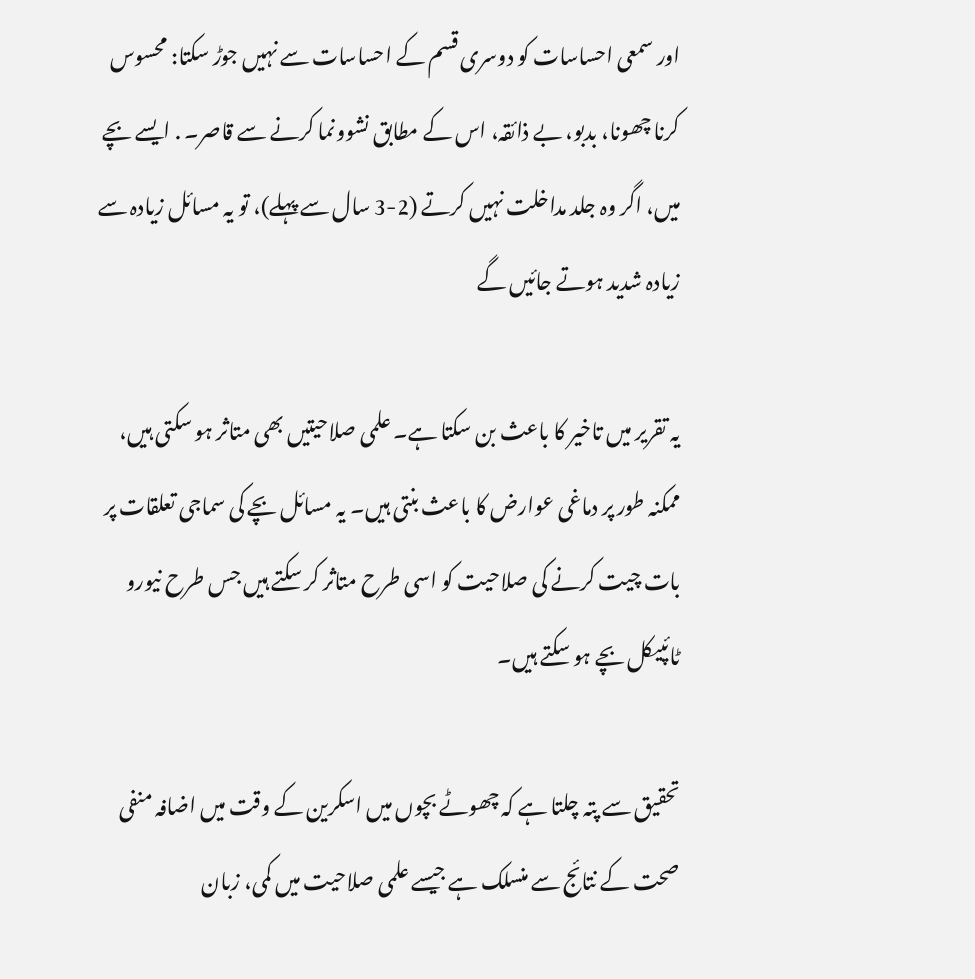اور سمعی احساسات کو دوسری قسم کے احساسات سے نہیں جوڑ سکتا: محسوس کرنا چھونا، بدبو، بے ذائقہ، اس کے مطابق نشوونما کرنے سے قاصر۔ . ایسے بچے میں، اگر وہ جلد مداخلت نہیں کرتے (2-3 سال سے پہلے)، تو یہ مسائل زیادہ سے زیادہ شدید ہوتے جائیں گے

یہ تقریر میں تاخیر کا باعث بن سکتا ہے۔ علمی صلاحیتیں بھی متاثر ہو سکتی ہیں، ممکنہ طور پر دماغی عوارض کا باعث بنتی ہیں۔ یہ مسائل بچے کی سماجی تعلقات پر بات چیت کرنے کی صلاحیت کو اسی طرح متاثر کر سکتے ہیں جس طرح نیورو ٹائپیکل بچے ہو سکتے ہیں۔

تحقیق سے پتہ چلتا ہے کہ چھوٹے بچوں میں اسکرین کے وقت میں اضافہ منفی صحت کے نتائج سے منسلک ہے جیسے علمی صلاحیت میں کمی، زبان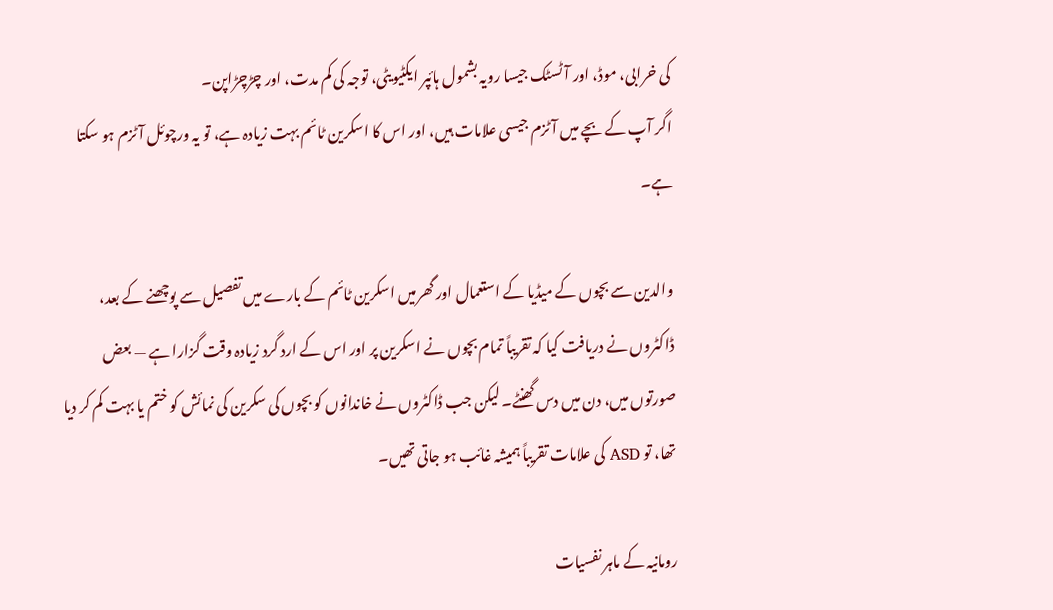کی خرابی، موڈ، اور آٹسٹک جیسا رویہ بشمول ہائپر ایکٹیویٹی، توجہ کی کم مدت، اور چڑچڑاپن۔
اگر آپ کے بچے میں آٹزم جیسی علامات ہیں، اور اس کا اسکرین ٹائم بہت زیادہ ہے، تو یہ ورچوئل آٹزم ہو سکتا ہے۔

والدین سے بچوں کے میڈیا کے استعمال اور گھرمیں اسکرین ٹائم کے بارے میں تفصیل سے پوچھنے کے بعد، ڈاکٹروں نے دریافت کیا کہ تقریباً تمام بچوں نے اسکرین پر اور اس کے ارد گرد زیادہ وقت گزارا ہے — بعض صورتوں میں، دن میں دس گھنٹے۔ لیکن جب ڈاکٹروں نے خاندانوں کو بچوں کی سکرین کی نمائش کو ختم یا بہت کم کر دیا تھا، تو ASD کی علامات تقریباً ہمیشہ غائب ہو جاتی تھیں۔

رومانیہ کے ماہر نفسیات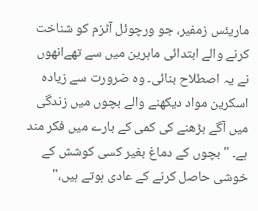ماریئس زمفیر، جو ورچوئل آٹزم کو شناخت کرنے والے ابتدائی ماہرین میں سے تھےانھوں نے یہ اصطلاح بنائی۔ وہ ضرورت سے زیادہ اسکرین مواد دیکھنے والے بچوں میں زندگی میں آگے بڑھنے کی کمی کے بارے میں فکر مند ہے۔ "بچوں کے دماغ بغیر کسی کوشش کے خوشی حاصل کرنے کے عادی ہوتے ہیں،"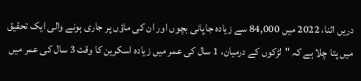دریں اثنا، 2022 میں 84,000 سے زیادہ جاپانی بچوں اور ان کی ماؤں پر جاری ہونے والی ایک تحقیق میں پتا چلا ہے کہ "لڑکوں کے درمیان، 1 سال کی عمر میں زیادہ اسکرین کا وقت 3 سال کی عمر میں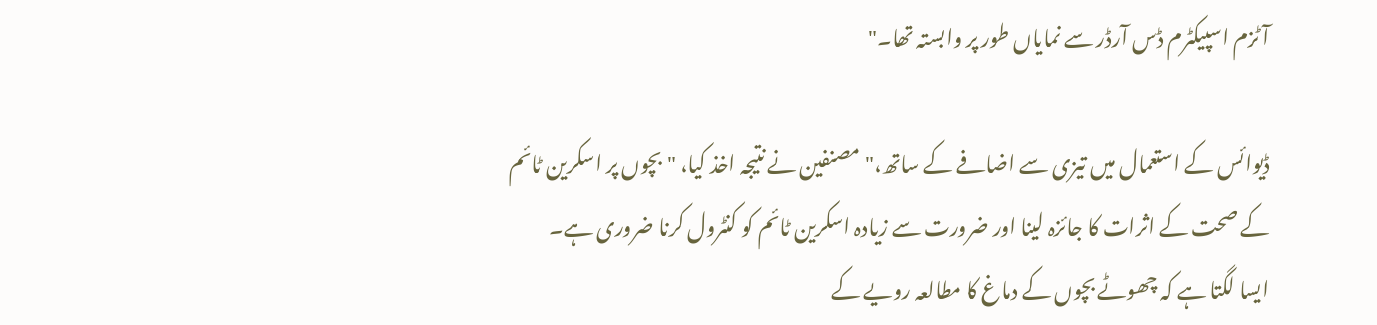آٹزم اسپیکٹرم ڈس آرڈر سے نمایاں طور پر وابستہ تھا۔"

ڈیوائس کے استعمال میں تیزی سے اضافے کے ساتھ،" مصنفین نے نتیجہ اخذ کیا، "بچوں پر اسکرین ٹائم کے صحت کے اثرات کا جائزہ لینا اور ضرورت سے زیادہ اسکرین ٹائم کو کنٹرول کرنا ضروری ہے۔
ایسا لگتا ہے کہ چھوٹے بچوں کے دماغ کا مطالعہ رویے کے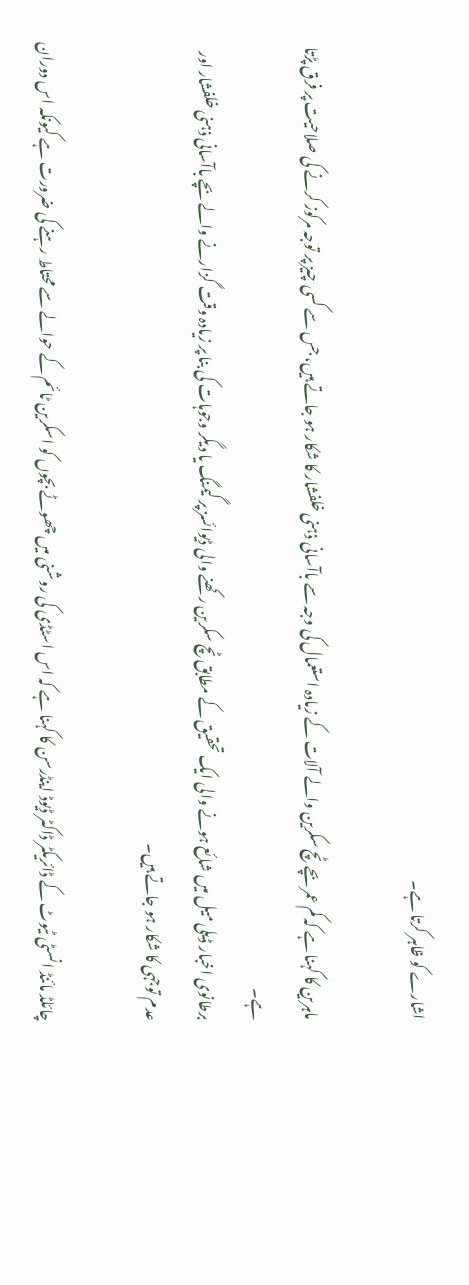اشارے کو ظاہر کرتا ہے۔

ماہرین کا کہنا ہے کہ کم عمر بچے ٹچ سکرین والے آلات کے زیادہ استعمال کی وجہ سے باآسانی ذہنی خلفشار کا شکار ہو جاتے ہیں، جس سے کسی چیز پر توجہ مرکوز کرنے کی صلاحیت پر فرق پڑتا ہے۔
برطانوی اخبار ڈیلی میل میں شائع ہونے والی ایک تحقیق کے مطابق ٹچ سکرین رکھنے والی ڈیوائسز پر گیمنگ یا دیگر وجوہات کی بنا پر زیادہ وقت گزارنے والے بچے باآسانی ذہنی خلفشار اور عدم توجہی کا شکار ہو جاتے ہیں۔

چائلڈ مائنڈ انسٹی ٹیوٹ کے ڈائریکٹر ڈاکٹر ڈیوڈ اینڈرسن کا کہنا ہے کہ اس اسٹڈی کی روشنی میں چھوٹے بچوں کو اسکرین ٹائم کے حوالے سے محتاط رہنے کی ضرورت ہے کیونکہ اس دوران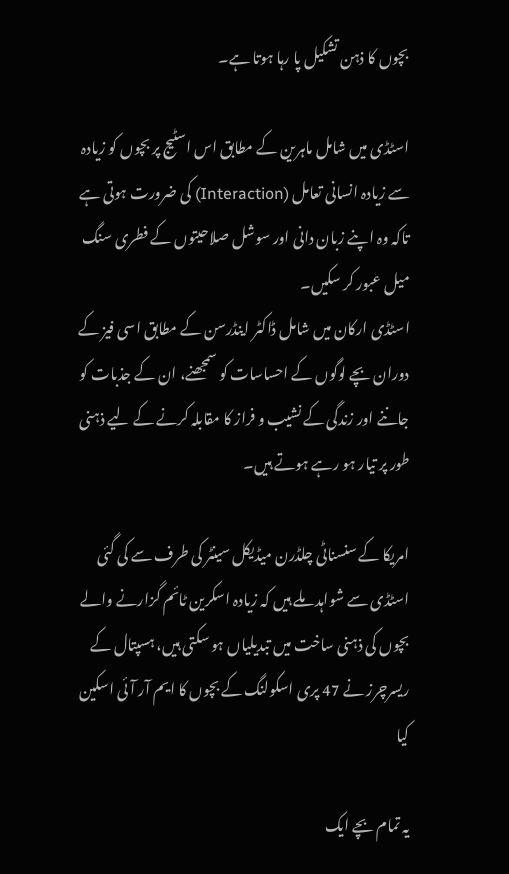بچوں کا ذہن تشکیل پا رہا ہوتا ہے۔

اسٹڈی میں شامل ماہرین کے مطابق اس اسٹیج پر بچوں کو زیادہ سے زیادہ انسانی تعامل (Interaction) کی ضرورت ہوتی ہے تاکہ وہ اپنے زبان دانی اور سوشل صلاحیتوں کے فطری سنگ میل عبور کر سکیں۔
اسٹڈی ارکان میں شامل ڈاکٹر اینڈرسن کے مطابق اسی فیز کے دوران بچے لوگوں کے احساسات کو سمجھنے، ان کے جذبات کو جاننے اور زندگی کے نشیب و فراز کا مقابلہ کرنے کے لیے ذہنی طور پر تیار ہو رہے ہوتے ہیں۔

امریکا کے سنسناٹی چلڈرن میڈیکل سینٹر کی طرف سے کی گئی اسٹڈی سے شواہد ملے ہیں کہ زیادہ اسکرین ٹائم گزارنے والے بچوں کی ذہنی ساخت میں تبدیلیاں ہو سکتی ہیں، ہسپتال کے ریسرچرز نے 47 پری اسکولنگ کے بچوں کا ایم آر آئی اسکین کیا

یہ تمام بچے ایک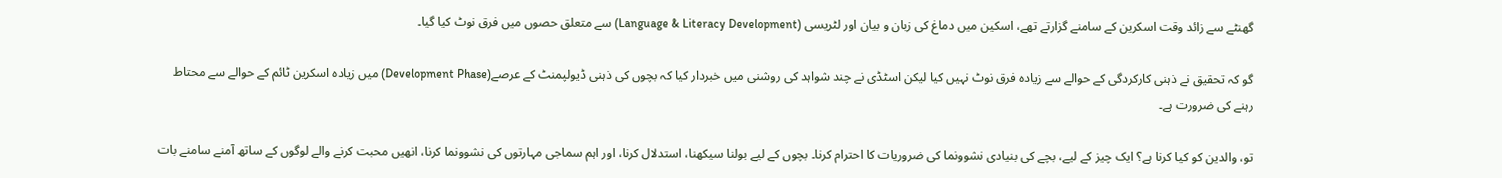گھنٹے سے زائد وقت اسکرین کے سامنے گزارتے تھے، اسکین میں دماغ کی زبان و بیان اور لٹریسی (Language & Literacy Development) سے متعلق حصوں میں فرق نوٹ کیا گیا۔

گو کہ تحقیق نے ذہنی کارکردگی کے حوالے سے زیادہ فرق نوٹ نہیں کیا لیکن اسٹڈی نے چند شواہد کی روشنی میں خبردار کیا کہ بچوں کی ذہنی ڈیولپمنٹ کے عرصے(Development Phase) میں زیادہ اسکرین ٹائم کے حوالے سے محتاط رہنے کی ضرورت ہے۔

تو، والدین کو کیا کرنا ہے؟ ایک چیز کے لیے، بچے کی بنیادی نشوونما کی ضروریات کا احترام کرنا۔ بچوں کے لیے بولنا سیکھنا، استدلال کرنا، اور اہم سماجی مہارتوں کی نشوونما کرنا، انھیں محبت کرنے والے لوگوں کے ساتھ آمنے سامنے بات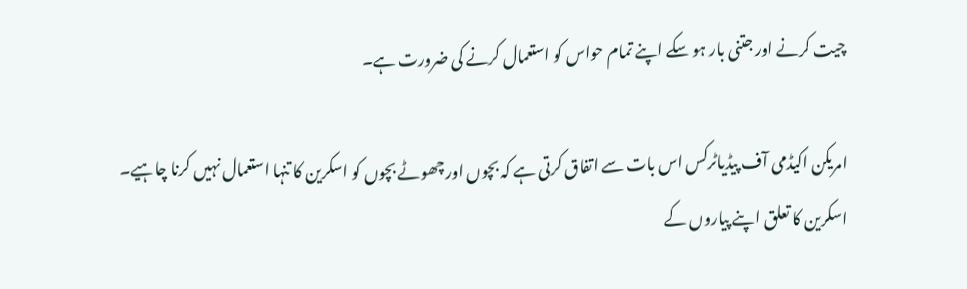چیت کرنے اور جتنی بار ہو سکے اپنے تمام حواس کو استعمال کرنے کی ضرورت ہے۔

امریکن اکیڈمی آف پیڈیاٹرکس اس بات سے اتفاق کرتی ہے کہ بچوں اور چھوٹے بچوں کو اسکرین کا تنہا استعمال نہیں کرنا چاہیے۔ اسکرین کا تعلق اپنے پیاروں کے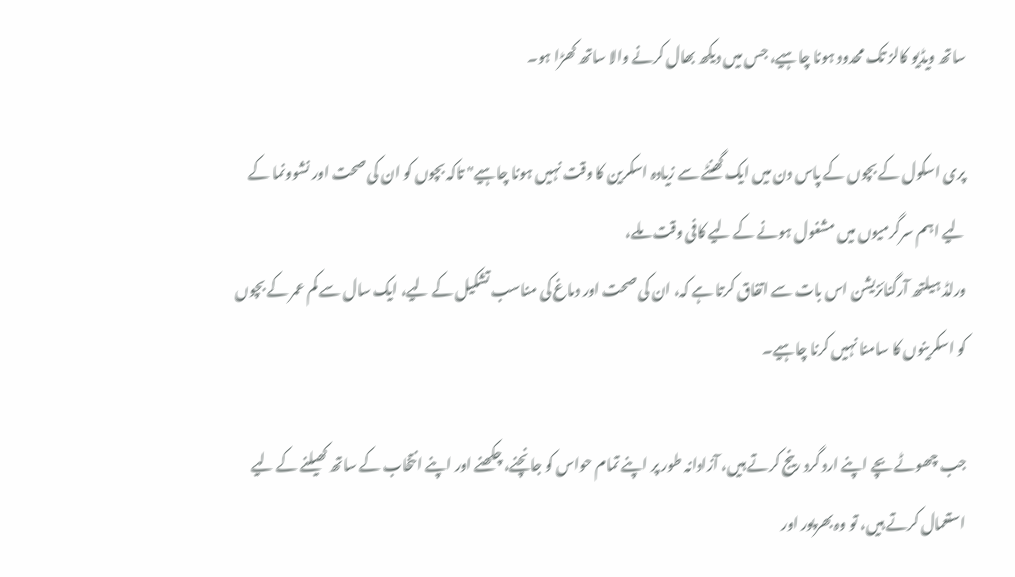ساتھ ویڈیو کالز تک محدود ہونا چاہیے، جس میں دیکھ بھال کرنے والا ساتھ کھڑا ہو۔

پری اسکول کے بچوں کے پاس دن میں ایک گھنٹے سے زیادہ اسکرین کا وقت نہیں ہونا چاہیے" تاکہ بچوں کو ان کی صحت اور نشوونما کے لیے اہم سرگرمیوں میں مشغول ہونے کے لیے کافی وقت ملے،
ورلڈ ہیلتھ آرگنائزیشن اس بات سے اتفاق کرتا ہے کہ، ان کی صحت اور دماغ کی مناسب تشکیل کے لیے، ایک سال سے کم عمر کے بچوں کو اسکرینوں کا سامنا نہیں کرنا چاہیے۔

جب چھوٹے بچے اپنے ارد گرد رینج کرتے ہیں، آزادانہ طور پر اپنے تمام حواس کو جانچنے، چکھنے اور اپنے انتخاب کے ساتھ کھیلنے کے لیے استعمال کرتے ہیں، تو وہ بھرپور اور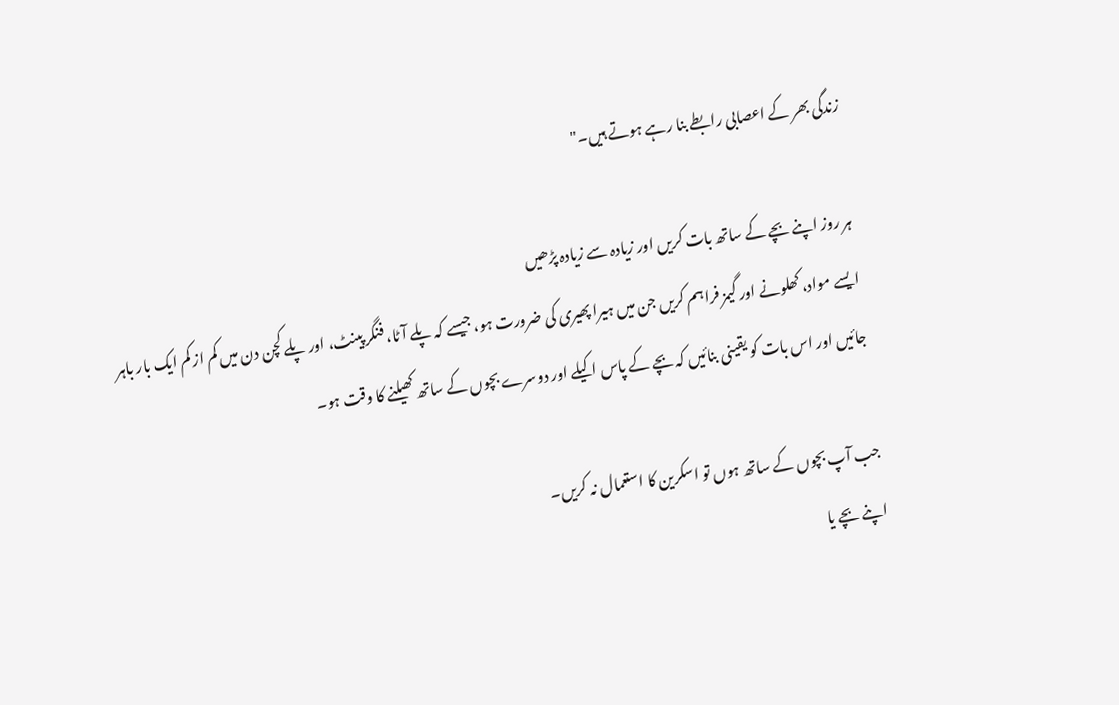زندگی بھر کے اعصابی رابطے بنا رہے ہوتے ہیں۔"

ہر روز اپنے بچے کے ساتھ بات کریں اور زیادہ سے زیادہ پڑھیں
ایسے مواد، کھلونے اور گیمز فراہم کریں جن میں ہیرا پھیری کی ضرورت ہو، جیسے کہ پلے آٹا، فنگر پینٹ، اور پلے کچن دن میں کم از کم ایک بار باہر جائیں اور اس بات کو یقینی بنائیں کہ بچے کے پاس اکیلے اور دوسرے بچوں کے ساتھ کھیلنے کا وقت ہو۔

جب آپ بچوں کے ساتھ ہوں تو اسکرین کا استعمال نہ کریں۔
اپنے بچے یا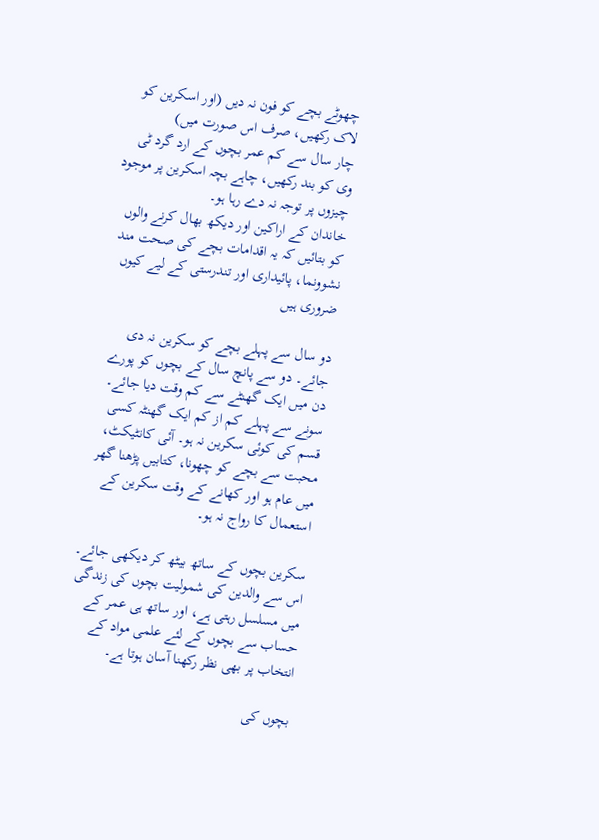چھوٹے بچے کو فون نہ دیں (اور اسکرین کو لاک رکھیں، صرف اس صورت میں)
چار سال سے کم عمر بچوں کے ارد گرد ٹی وی کو بند رکھیں، چاہے بچہ اسکرین پر موجود چیزوں پر توجہ نہ دے رہا ہو۔
خاندان کے اراکین اور دیکھ بھال کرنے والوں کو بتائیں کہ یہ اقدامات بچے کی صحت مند نشوونما، پائیداری اور تندرستی کے لیے کیوں ضروری ہیں

دو سال سے پہلے بچے کو سکرین نہ دی جائے۔ دو سے پانچ سال کے بچوں کو پورے دن میں ایک گھنٹے سے کم وقت دیا جائے۔ سونے سے پہلے کم از کم ایک گھنٹہ کسی قسم کی کوئی سکرین نہ ہو۔ آئی کانٹیکٹ، محبت سے بچے کو چھونا، کتابیں پڑھنا گھر میں عام ہو اور کھانے کے وقت سکرین کے استعمال کا رواج نہ ہو۔

سکرین بچوں کے ساتھ بیٹھ کر دیکھی جائے۔ اس سے والدین کی شمولیت بچوں کی زندگی میں مسلسل رہتی ہے، اور ساتھ ہی عمر کے حساب سے بچوں کے لئے علمی مواد کے انتخاب پر بھی نظر رکھنا آسان ہوتا ہے۔

بچوں کی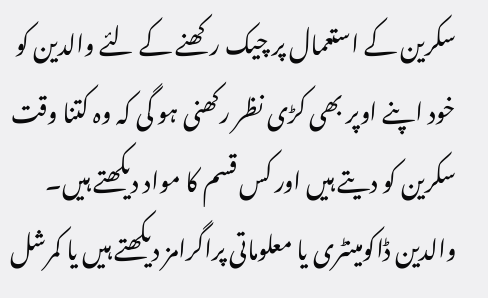سکرین کے استعمال پر چیک رکھنے کے لئے والدین کو خود اپنے اوپر بھی کڑی نظر رکھنی ہو گی کہ وہ کتنا وقت سکرین کو دیتے ہیں اور کس قسم کا مواد دیکھتے ہیں۔ والدین ڈاکومینٹری یا معلوماتی پراگرامز دیکھتے ہیں یا کمرشل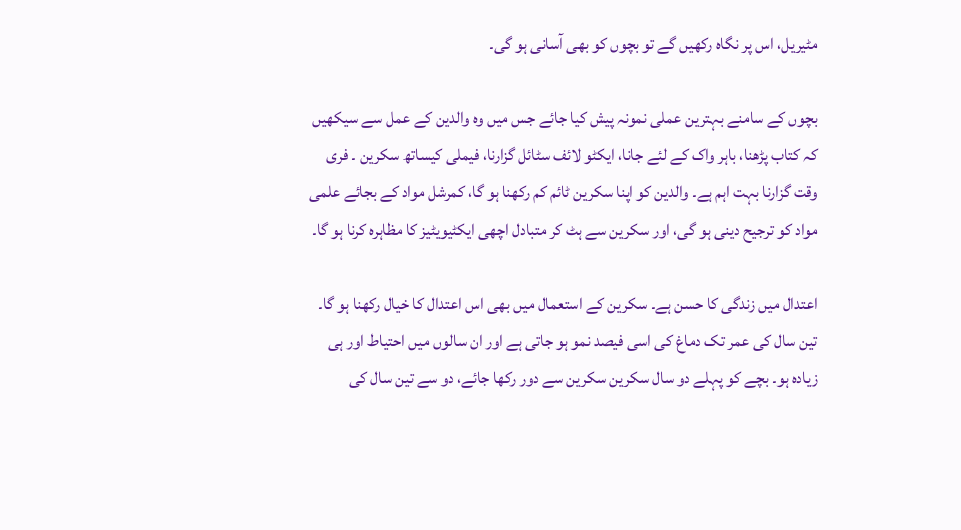مٹیریل، اس پر نگاہ رکھیں گے تو بچوں کو بھی آسانی ہو گی۔

بچوں کے سامنے بہترین عملی نمونہ پیش کیا جائے جس میں وہ والدین کے عمل سے سیکھیں کہ کتاب پڑھنا، باہر واک کے لئے جانا، ایکٹو لائف سٹائل گزارنا، فیملی کیساتھ سکرین ۔ فری وقت گزارنا بہت اہم ہے۔ والدین کو اپنا سکرین ٹائم کم رکھنا ہو گا، کمرشل مواد کے بجائے علمی مواد کو ترجیح دینی ہو گی، اور سکرین سے ہٹ کر متبادل اچھی ایکٹیویٹیز کا مظاہرہ کرنا ہو گا۔

اعتدال میں زندگی کا حسن ہے۔ سکرین کے استعمال میں بھی اس اعتدال کا خیال رکھنا ہو گا۔ تین سال کی عمر تک دماغ کی اسی فیصد نمو ہو جاتی ہے اور ان سالوں میں احتیاط اور ہی زیادہ ہو۔ بچے کو پہلے دو سال سکرین سکرین سے دور رکھا جائے، دو سے تین سال کی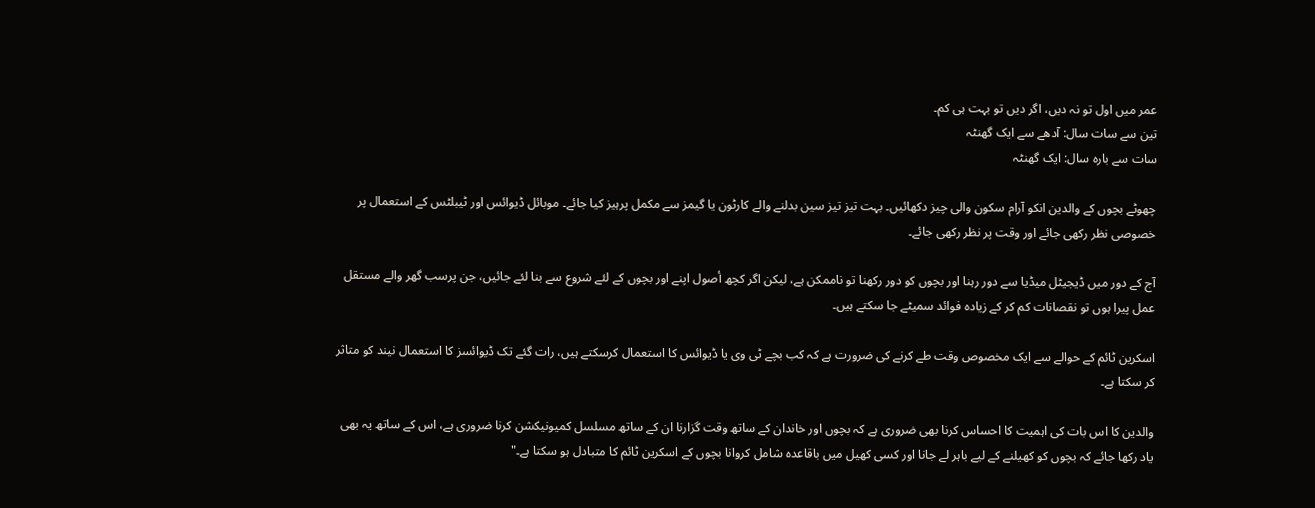عمر میں اول تو نہ دیں، اگر دیں تو بہت ہی کم۔
تین سے سات سال: آدھے سے ایک گھنٹہ
سات سے بارہ سال: ایک گھنٹہ

چھوٹے بچوں کے والدین انکو آرام سکون والی چیز دکھائیں۔ بہت تیز تیز سین بدلنے والے کارٹون یا گیمز سے مکمل پرہیز کیا جائے۔ موبائل ڈیوائس اور ٹیبلٹس کے استعمال پر خصوصی نظر رکھی جائے اور وقت پر نظر رکھی جائے۔

آج کے دور میں ڈیجیٹل میڈیا سے دور رہنا اور بچوں کو دور رکھنا تو ناممکن ہے، لیکن اگر کچھ أصول اپنے اور بچوں کے لئے شروع سے بنا لئے جائیں، جن پرسب گھر والے مستقل عمل پیرا ہوں تو نقصانات کم کر کے زیادہ فوائد سمیٹے جا سکتے ہیں۔

اسکرین ٹائم کے حوالے سے ایک مخصوص وقت طے کرنے کی ضرورت ہے کہ کب بچے ٹی وی یا ڈیوائس کا استعمال کرسکتے ہیں، رات گئے تک ڈیوائسز کا استعمال نیند کو متاثر کر سکتا ہے۔

والدین کا اس بات کی اہمیت کا احساس کرنا بھی ضروری ہے کہ بچوں اور خاندان کے ساتھ وقت گزارنا ان کے ساتھ مسلسل کمیونیکشن کرنا ضروری ہے، اس کے ساتھ یہ بھی یاد رکھا جائے کہ بچوں کو کھیلنے کے لیے باہر لے جانا اور کسی کھیل میں باقاعدہ شامل کروانا بچوں کے اسکرین ٹائم کا متبادل ہو سکتا ہے۔"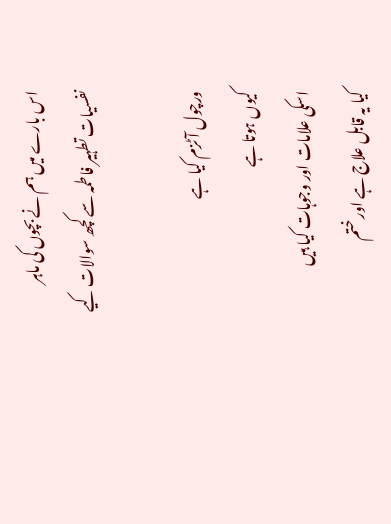اس بارے میں ہم نے بچوں کی ماہر نفسیات تطہیر فاطمہ سے کچھ سوالات کیے

ورچول آٹزم کیا ہے
کیوں ہوتا ہے
اسکی علامات اور وجوہات کیا ہیں
کیا یہ قابل علاج ہے اور ختم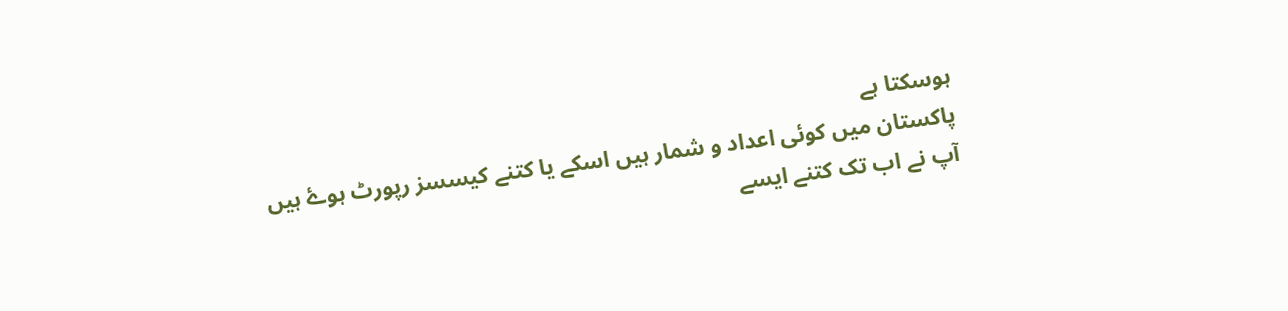ہوسکتا ہے
پاکستان میں کوئی اعداد و شمار ہیں اسکے یا کتنے کیسسز رپورٹ ہوۓ ہیں
آپ نے اب تک کتنے ایسے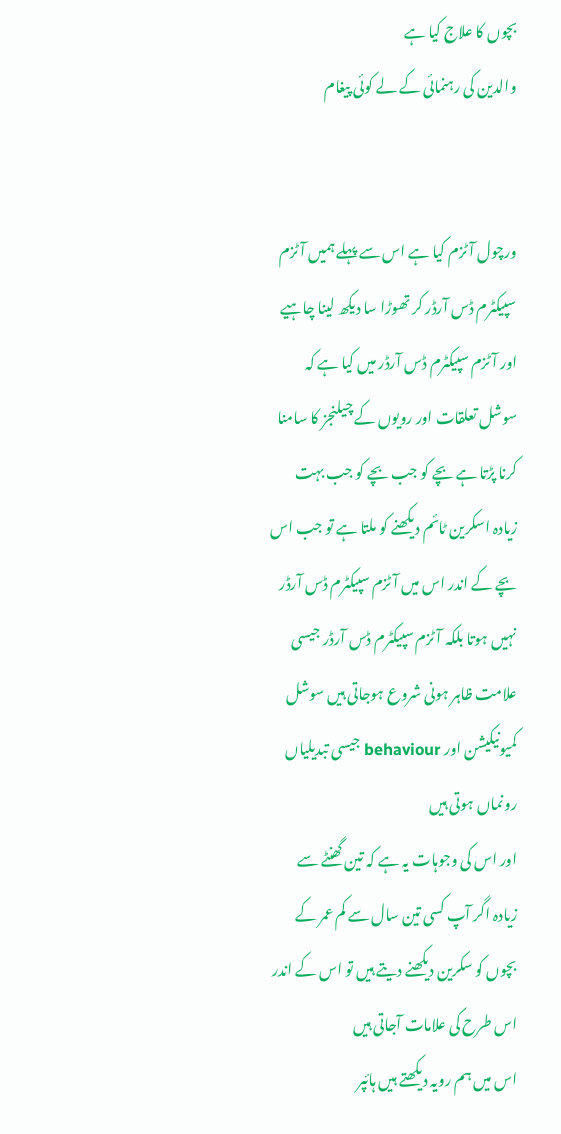بچوں کا علاج کیا ہے
والدین کی رہنمائی کے لے کوئی پیغام


ورچول آٹزم کیا ہے اس سے پہلے ہمیں آٹزم سپیکٹرم ڈس آرڈر کر تھوڑا سا دیکھ لینا چاہیے اور آٹزم سپیکٹرم ڈس آرڈر میں کیا ہے کہ سوشل تعلقات اور رویوں کے چیلنجز کا سامنا کرنا پڑتا ہے بچے کو جب بچے کو جب بہت زیادہ اسکرین ٹائم دیکھنے کو ملتا ہے تو جب اس بچے کے اندر اس میں آٹزم سپیکٹرم ڈس آرڈر نہیں ہوتا بلکہ آٹزم سپیکٹرم ڈس آرڈر جیسی علامت ظاہر ہونی شروع ہوجاتی ہیں سوشل کمیونیکیشن اور behaviour جیسی تبدیلیاں رونماں ہوتی ہیں
اور اس کی وجوہات یہ ہے کہ تین گھنٹے سے زیادہ اگر آپ کسی تین سال سے کم عمر کے بچوں کو سکرین دیکھنے دیتے ہیں تو اس کے اندر اس طرح کی علامات آجاتی ہیں
اس میں ہم رویہ دیکھتے ہیں ہائپر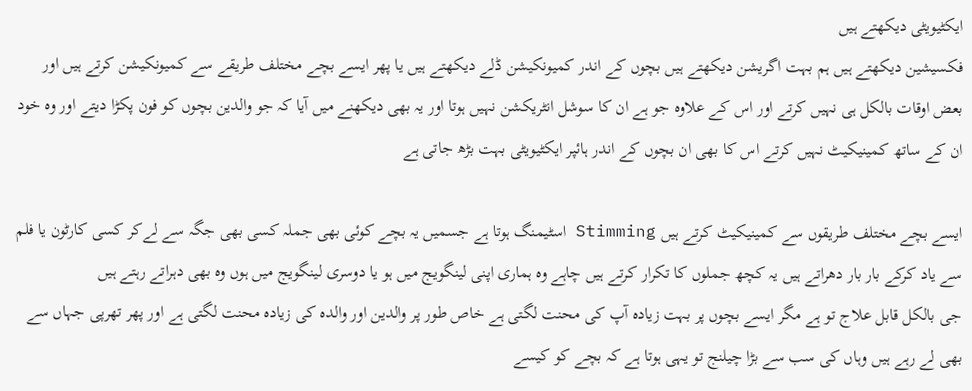ایکٹیویٹی دیکھتے ہیں
فکسیشین دیکھتے ہیں ہم بہت اگریشن دیکھتے ہیں بچوں کے اندر کمیونکیشن ڈلے دیکھتے ہیں یا پھر ایسے بچے مختلف طریقے سے کمیونکیشن کرتے ہیں اور بعض اوقات بالکل ہی نہیں کرتے اور اس کے علاوہ جو ہے ان کا سوشل انٹریکشن نہیں ہوتا اور یہ بھی دیکھنے میں آیا کہ جو والدین بچوں کو فون پکڑا دیتے اور وہ خود ان کے ساتھ کمینیکیٹ نہیں کرتے اس کا بھی ان بچوں کے اندر ہائپر ایکٹیویٹی بہت بڑھ جاتی ہے

ایسے بچے مختلف طریقوں سے کمینیکیٹ کرتے ہیں Stimming اسٹیمنگ ہوتا ہے جسمیں یہ بچے کوئی بھی جملہ کسی بھی جگہ سے لےکر کسی کارٹون یا فلم سے یاد کرکے بار بار دھراتے ہیں یہ کچھ جملوں کا تکرار کرتے ہیں چاہے وہ ہماری اپنی لینگویج میں ہو یا دوسری لینگویج میں ہوں وہ بھی دہراتے رہتے ہیں
جی بالکل قابل علاج تو ہے مگر ایسے بچوں پر بہت زیادہ آپ کی محنت لگتی ہے خاص طور پر والدین اور والدہ کی زیادہ محنت لگتی ہے اور پھر تھرپی جہاں سے بھی لے رہے ہیں وہاں کی سب سے بڑا چیلنج تو یہی ہوتا ہے کہ بچے کو کیسے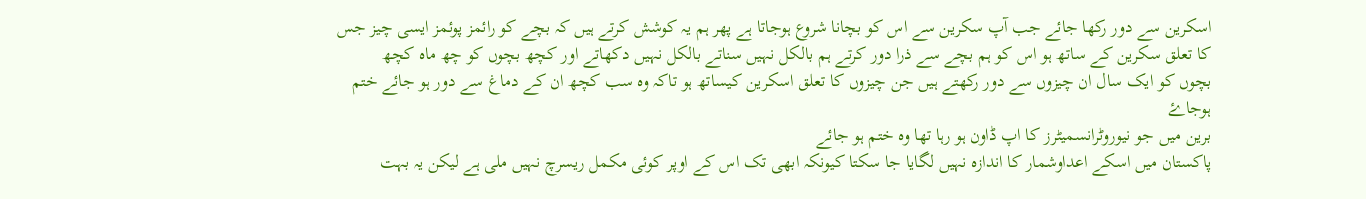اسکرین سے دور رکھا جائے جب آپ سکرین سے اس کو بچانا شروع ہوجاتا ہے پھر ہم یہ کوشش کرتے ہیں کہ بچے کو رائمز پوئمز ایسی چیز جس کا تعلق سکرین کے ساتھ ہو اس کو ہم بچے سے ذرا دور کرتے ہم بالکل نہیں سناتے بالکل نہیں دکھاتے اور کچھ بچوں کو چھ ماہ کچھ
بچوں کو ایک سال ان چیزوں سے دور رکھتے ہیں جن چیزوں کا تعلق اسکرین کیساتھ ہو تاکہ وہ سب کچھ ان کے دماغ سے دور ہو جائے ختم ہوجاۓ
برین میں جو نیوروٹرانسمیٹرز کا اپ ڈاون ہو رہا تھا وہ ختم ہو جائے
پاکستان میں اسکے اعداوشمار کا اندازہ نہیں لگایا جا سکتا کیونکہ ابھی تک اس کے اوپر کوئی مکمل ریسرچ نہیں ملی ہے لیکن یہ بہت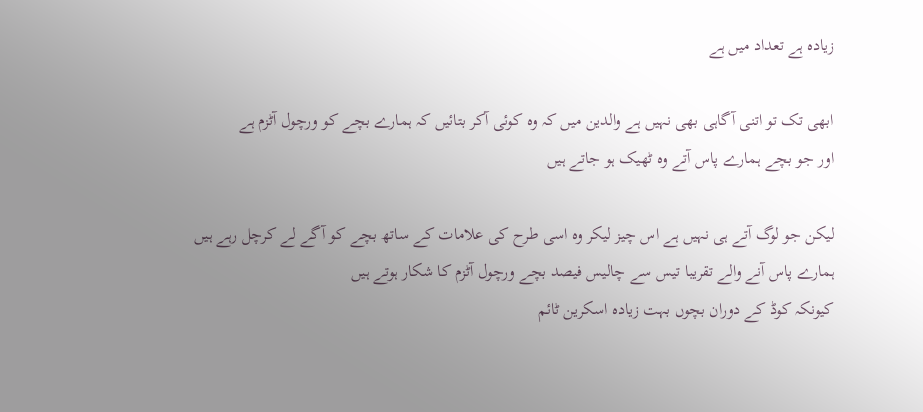زیادہ ہے تعداد میں ہے

ابھی تک تو اتنی آگاہی بھی نہیں ہے والدین میں کہ وہ کوئی آکر بتائیں کہ ہمارے بچے کو ورچول آٹزم ہے
اور جو بچے ہمارے پاس آتے وہ ٹھیک ہو جاتے ہیں

لیکن جو لوگ آتے ہی نہیں ہے اس چیز لیکر وہ اسی طرح کی علامات کے ساتھ بچے کو آگے لے کرچل رہے ہیں ہمارے پاس آنے والے تقریبا تیس سے چالیس فیصد بچے ورچول آٹزم کا شکار ہوتے ہیں
کیونکہ کوڈ کے دوران بچوں بہت زیادہ اسکرین ٹائم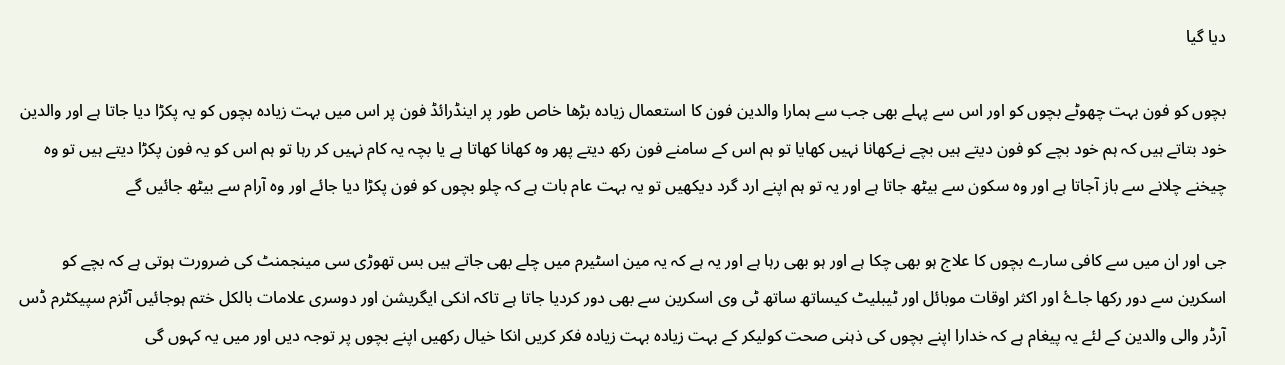دیا گیا

بچوں کو فون بہت چھوٹے بچوں کو اور اس سے پہلے بھی جب سے ہمارا والدین فون کا استعمال زیادہ بڑھا خاص طور پر اینڈرائڈ فون پر اس میں بہت زیادہ بچوں کو یہ پکڑا دیا جاتا ہے اور والدین خود بتاتے ہیں کہ ہم خود بچے کو فون دیتے ہیں بچے نےکھانا نہیں کھایا تو ہم اس کے سامنے فون رکھ دیتے پھر وہ کھانا کھاتا ہے یا بچہ یہ کام نہیں کر رہا تو ہم اس کو یہ فون پکڑا دیتے ہیں تو وہ چیخنے چلانے سے باز آجاتا ہے اور وہ سکون سے بیٹھ جاتا ہے اور یہ تو ہم اپنے ارد گرد دیکھیں تو یہ بہت عام بات ہے کہ چلو بچوں کو فون پکڑا دیا جائے اور وہ آرام سے بیٹھ جائیں گے

جی اور ان میں سے کافی سارے بچوں کا علاج ہو بھی چکا ہے اور ہو بھی رہا ہے اور یہ ہے کہ یہ مین اسٹیرم میں چلے بھی جاتے ہیں بس تھوڑی سی مینجمنٹ کی ضرورت ہوتی ہے کہ بچے کو اسکرین سے دور رکھا جاۓ اور اکثر اوقات موبائل اور ٹیبلیٹ کیساتھ ساتھ ٹی وی اسکرین سے بھی دور کردیا جاتا ہے تاکہ انکی ایگریشن اور دوسری علامات بالکل ختم ہوجائیں آٹزم سپیکٹرم ڈس آرڈر والی والدین کے لئے یہ پیغام ہے کہ خدارا اپنے بچوں کی ذہنی صحت کولیکر کے بہت زیادہ بہت زیادہ فکر کریں انکا خیال رکھیں اپنے بچوں پر توجہ دیں اور میں یہ کہوں گی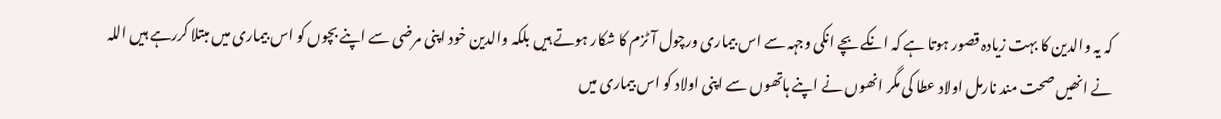کہ یہ والدین کا بہت زیادہ قصور ہوتا ہے کہ انکے بچے انکی وجہہ سے اس بیماری ورچول آٹزم کا شکار ہوتے ہیں بلکہ والدین خود اپنی مرضی سے اپنے بچوں کو اس بیماری میں مبتلا کررہے ہیں اللہ نے انھیں صحت مند نارمل اولاد عطا کی مگر انھوں نے اپنے ہاتھوں سے اپنی اولاد کو اس بیماری میں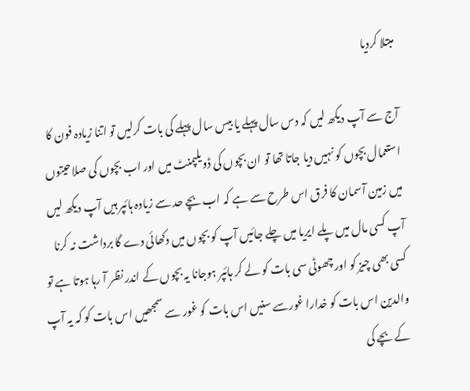مبتلا کردیا

آج سے آپ دیکھ لیں کہ دس سال پہلے یا بیس سال پہلے کی بات کرلیں تو اتنا زیادہ فون کا استعمال بچوں کو نہیں دیا جاتا تھا تو ان بچوں کی ڈویلپمنٹ میں اور اب بچوں کی صلاحیتوں میں زمین آسمان کا فرق اس طرح سے ہے کہ اب بچے حد سے زیادہ ہائپر ہیں آپ دیکھ لیں آپ کسی مال میں پلے ایریا میں چلے جائیں آپ کو بچوں میں دکھائی دے گا برداشت نہ کرنا کسی بھی چیز کو اور چھوٹی سی بات کو لے کر ہائپر ہوجانا یہ بچوں کے اندر نظر آ رہا ہوتا ہے تو والدین اس بات کو خدارا غورسے سنیں اس بات کو غور سے سمجھیں اس بات کو کہ یہ آپ کے بچے کی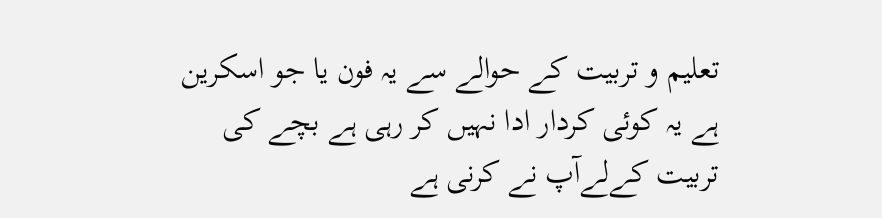تعلیم و تربیت کے حوالے سے یہ فون یا جو اسکرین ہے یہ کوئی کردار ادا نہیں کر رہی ہے بچے کی تربیت کےلےآپ نے کرنی ہے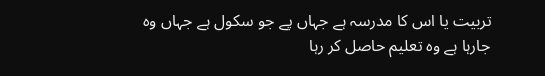تربیت یا اس کا مدرسہ ہے جہاں پے جو سکول ہے جہاں وہ جارہا ہے وہ تعلیم حاصل کر رہا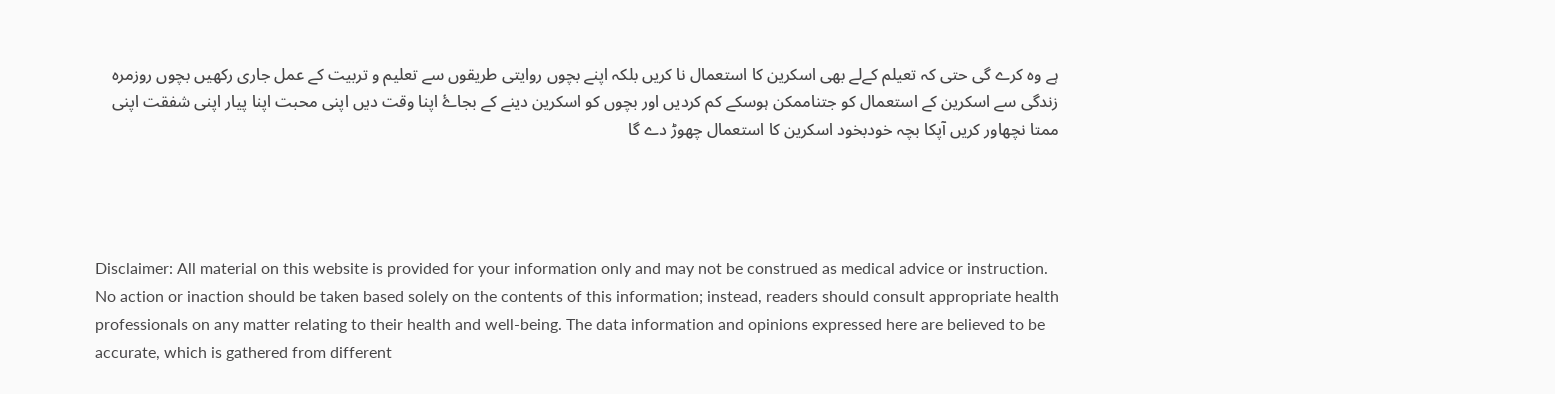ہے وہ کرے گی حتی کہ تعیلم کےلے بھی اسکرین کا استعمال نا کریں بلکہ اپنے بچوں روایتی طریقوں سے تعلیم و تربیت کے عمل جاری رکھیں بچوں روزمرہ زندگی سے اسکرین کے استعمال کو جتناممکن ہوسکے کم کردیں اور بچوں کو اسکرین دینے کے بجاۓ اپنا وقت دیں اپنی محبت اپنا پیار اپنی شفقت اپنی ممتا نچھاور کریں آپکا بچہ خودبخود اسکرین کا استعمال چھوڑ دے گا




Disclaimer: All material on this website is provided for your information only and may not be construed as medical advice or instruction. No action or inaction should be taken based solely on the contents of this information; instead, readers should consult appropriate health professionals on any matter relating to their health and well-being. The data information and opinions expressed here are believed to be accurate, which is gathered from different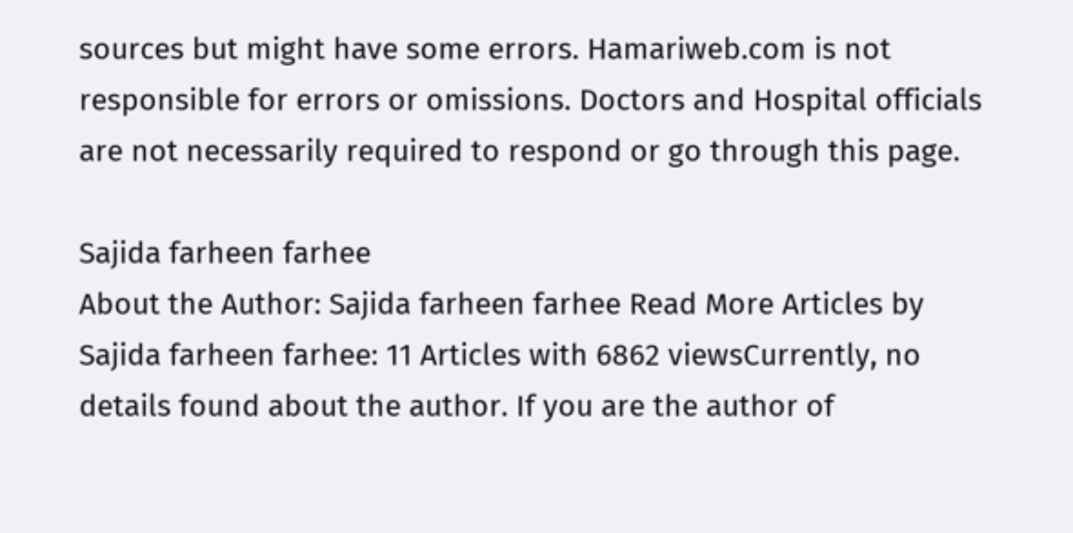sources but might have some errors. Hamariweb.com is not responsible for errors or omissions. Doctors and Hospital officials are not necessarily required to respond or go through this page.

Sajida farheen farhee
About the Author: Sajida farheen farhee Read More Articles by Sajida farheen farhee: 11 Articles with 6862 viewsCurrently, no details found about the author. If you are the author of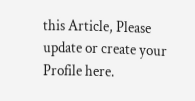this Article, Please update or create your Profile here.